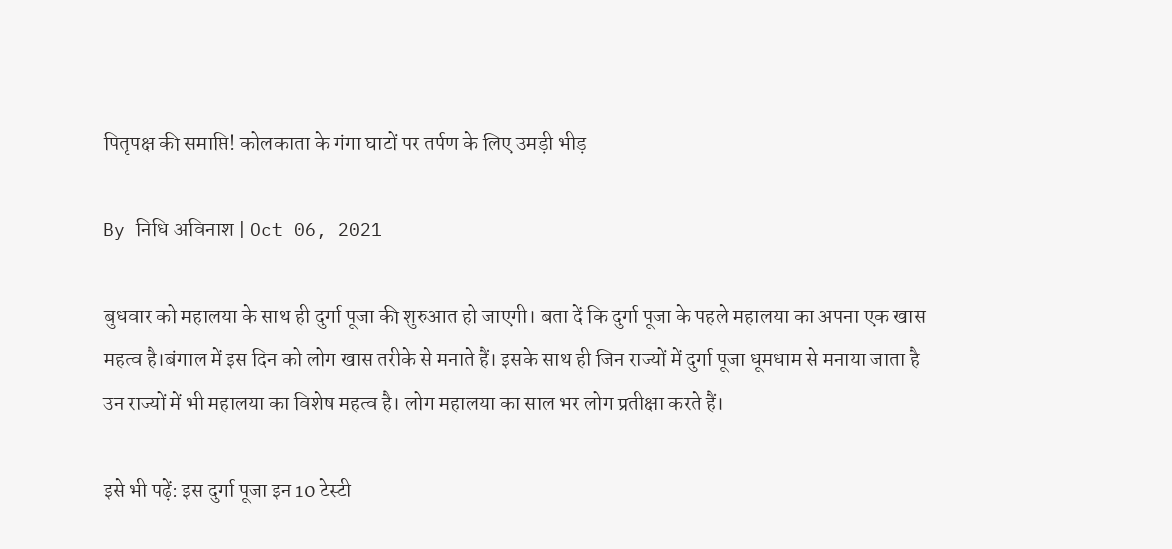पितृपक्ष की समाप्ति! कोलकाता के गंगा घाटों पर तर्पण के लिए उमड़ी भीड़

By निधि अविनाश | Oct 06, 2021

बुधवार को महालया के साथ ही दुर्गा पूजा की शुरुआत हो जाएगी। बता दें कि दुर्गा पूजा के पहले महालया का अपना एक खास महत्व है।बंगाल में इस दिन को लोग खास तरीके से मनाते हैं। इसके साथ ही जिन राज्यों में दुर्गा पूजा धूमधाम से मनाया जाता है उन राज्यों में भी महालया का विशेष महत्व है। लोग महालया का साल भर लोग प्रतीक्षा करते हैं।

इसे भी पढ़ें: इस दुर्गा पूजा इन 10 टेस्टी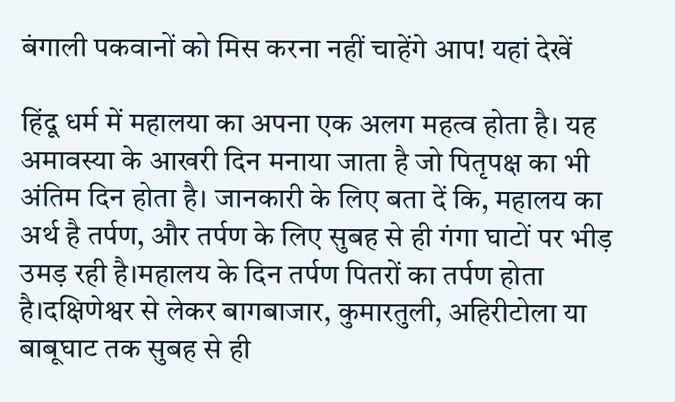बंगाली पकवानों को मिस करना नहीं चाहेंगे आप! यहां देखें

हिंदू धर्म में महालया का अपना एक अलग महत्व होता है। यह अमावस्या के आखरी दिन मनाया जाता है जो पितृपक्ष का भी अंतिम दिन होता है। जानकारी के लिए बता दें कि, महालय का अर्थ है तर्पण, और तर्पण के लिए सुबह से ही गंगा घाटों पर भीड़ उमड़ रही है।महालय के दिन तर्पण पितरों का तर्पण होता है।दक्षिणेश्वर से लेकर बागबाजार, कुमारतुली, अहिरीटोला या बाबूघाट तक सुबह से ही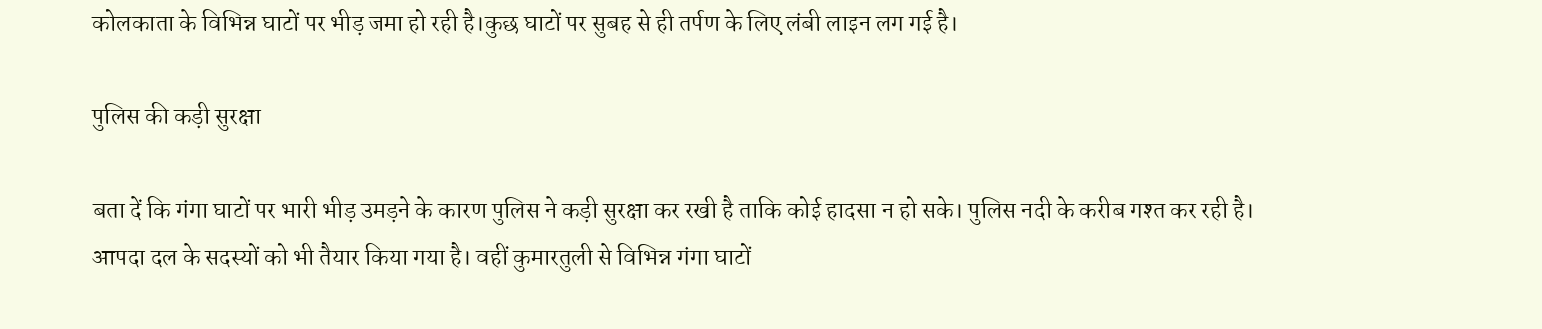कोलकाता के विभिन्न घाटों पर भीड़ जमा हो रही है।कुछ घाटों पर सुबह से ही तर्पण के लिए लंबी लाइन लग गई है।

पुलिस की कड़ी सुरक्षा

बता दें कि गंगा घाटों पर भारी भीड़ उमड़ने के कारण पुलिस ने कड़ी सुरक्षा कर रखी है ताकि कोई हादसा न हो सके। पुलिस नदी के करीब गश्त कर रही है। आपदा दल के सदस्यों को भी तैयार किया गया है। वहीं कुमारतुली से विभिन्न गंगा घाटों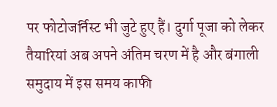पर फोटोजर्निस्ट भी जुटे हुए हैं। दुर्गा पूजा को लेकर तैयारियां अब अपने अंतिम चरण में है और बंगाली समुदाय में इस समय काफी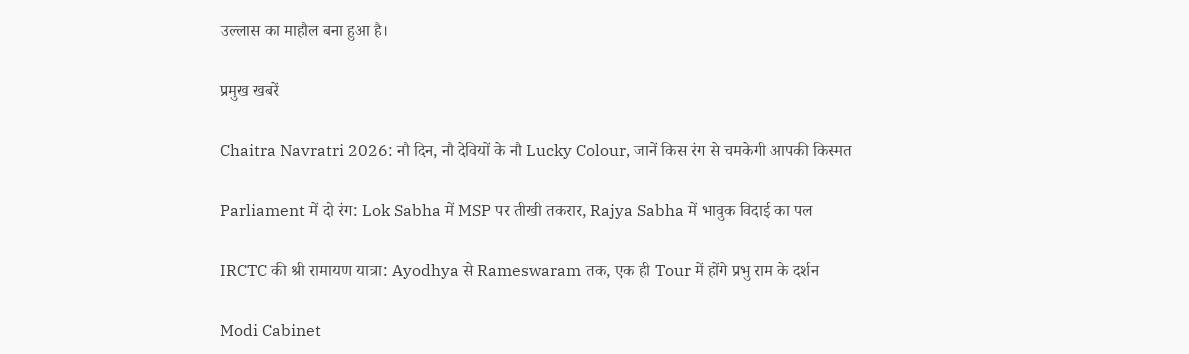उल्लास का माहौल बना हुआ है।

प्रमुख खबरें

Chaitra Navratri 2026: नौ दिन, नौ देवियों के नौ Lucky Colour, जानें किस रंग से चमकेगी आपकी किस्मत

Parliament में दो रंग: Lok Sabha में MSP पर तीखी तकरार, Rajya Sabha में भावुक विदाई का पल

IRCTC की श्री रामायण यात्रा: Ayodhya से Rameswaram तक, एक ही Tour में होंगे प्रभु राम के दर्शन

Modi Cabinet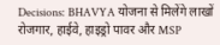Decisions: BHAVYA योजना से मिलेंगे लाखों रोजगार, हाईवे, हाइड्रो पावर और MSP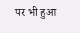पर भी हुआ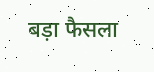बड़ा फैसला